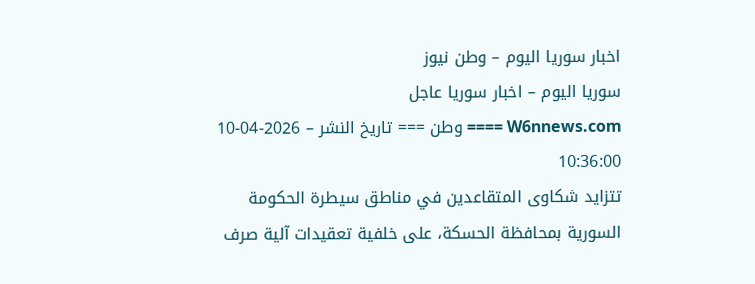اخبار سوريا اليوم – وطن نيوز
سوريا اليوم – اخبار سوريا عاجل
W6nnews.com ==== وطن === تاريخ النشر – 2026-04-10 10:36:00
تتزايد شكاوى المتقاعدين في مناطق سيطرة الحكومة السورية بمحافظة الحسكة، على خلفية تعقيدات آلية صرف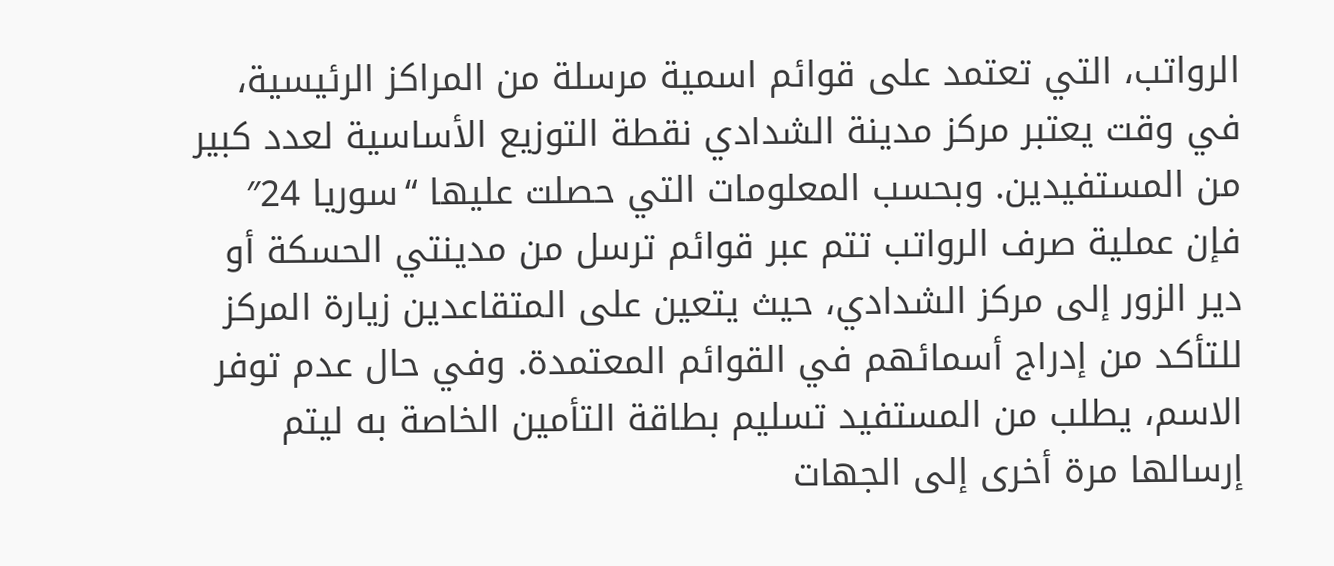الرواتب، التي تعتمد على قوائم اسمية مرسلة من المراكز الرئيسية، في وقت يعتبر مركز مدينة الشدادي نقطة التوزيع الأساسية لعدد كبير من المستفيدين. وبحسب المعلومات التي حصلت عليها “سوريا 24″ فإن عملية صرف الرواتب تتم عبر قوائم ترسل من مدينتي الحسكة أو دير الزور إلى مركز الشدادي، حيث يتعين على المتقاعدين زيارة المركز للتأكد من إدراج أسمائهم في القوائم المعتمدة. وفي حال عدم توفر الاسم، يطلب من المستفيد تسليم بطاقة التأمين الخاصة به ليتم إرسالها مرة أخرى إلى الجهات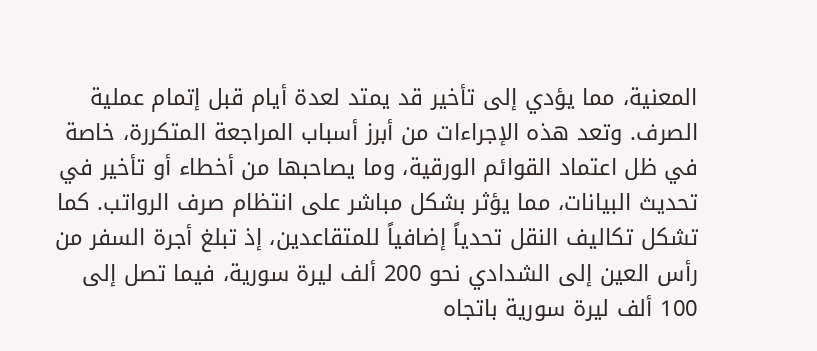المعنية، مما يؤدي إلى تأخير قد يمتد لعدة أيام قبل إتمام عملية الصرف. وتعد هذه الإجراءات من أبرز أسباب المراجعة المتكررة، خاصة في ظل اعتماد القوائم الورقية، وما يصاحبها من أخطاء أو تأخير في تحديث البيانات، مما يؤثر بشكل مباشر على انتظام صرف الرواتب. كما تشكل تكاليف النقل تحدياً إضافياً للمتقاعدين، إذ تبلغ أجرة السفر من رأس العين إلى الشدادي نحو 200 ألف ليرة سورية، فيما تصل إلى 100 ألف ليرة سورية باتجاه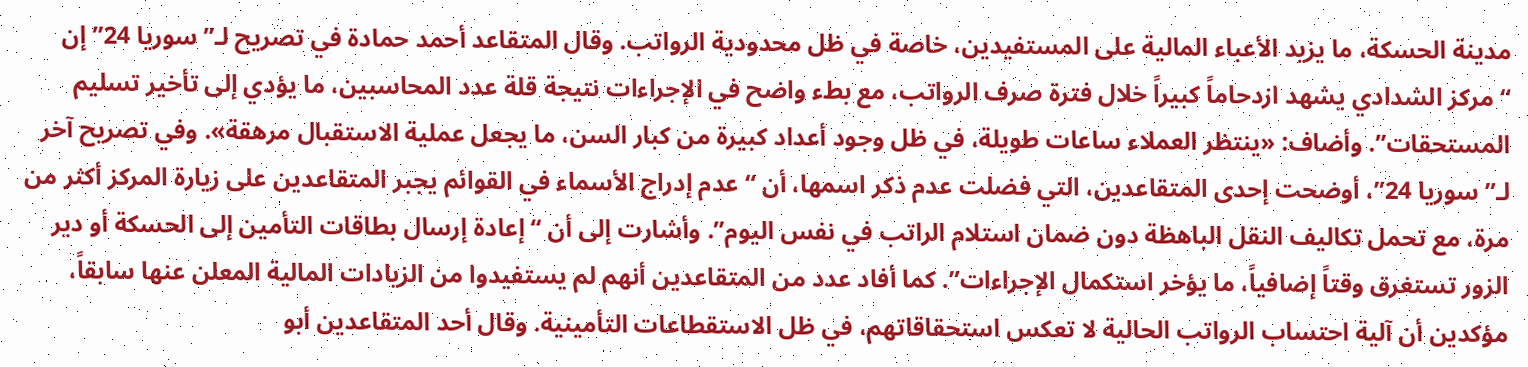مدينة الحسكة، ما يزيد الأعباء المالية على المستفيدين، خاصة في ظل محدودية الرواتب. وقال المتقاعد أحمد حمادة في تصريح لـ”سوريا 24” إن “مركز الشدادي يشهد ازدحاماً كبيراً خلال فترة صرف الرواتب، مع بطء واضح في الإجراءات نتيجة قلة عدد المحاسبين، ما يؤدي إلى تأخير تسليم المستحقات”. وأضاف: «ينتظر العملاء ساعات طويلة، في ظل وجود أعداد كبيرة من كبار السن، ما يجعل عملية الاستقبال مرهقة». وفي تصريح آخر لـ”سوريا 24”، أوضحت إحدى المتقاعدين، التي فضلت عدم ذكر اسمها، أن “عدم إدراج الأسماء في القوائم يجبر المتقاعدين على زيارة المركز أكثر من مرة، مع تحمل تكاليف النقل الباهظة دون ضمان استلام الراتب في نفس اليوم”. وأشارت إلى أن “إعادة إرسال بطاقات التأمين إلى الحسكة أو دير الزور تستغرق وقتاً إضافياً، ما يؤخر استكمال الإجراءات”. كما أفاد عدد من المتقاعدين أنهم لم يستفيدوا من الزيادات المالية المعلن عنها سابقاً، مؤكدين أن آلية احتساب الرواتب الحالية لا تعكس استحقاقاتهم، في ظل الاستقطاعات التأمينية. وقال أحد المتقاعدين أبو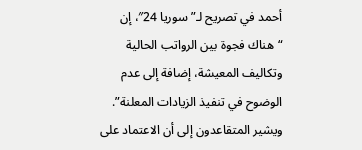أحمد في تصريح لـ”سوريا 24″، إن “هناك فجوة بين الرواتب الحالية وتكاليف المعيشة، إضافة إلى عدم الوضوح في تنفيذ الزيادات المعلنة”. ويشير المتقاعدون إلى أن الاعتماد على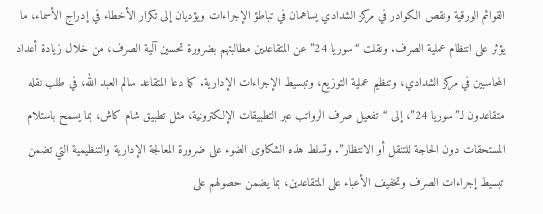القوائم الورقية ونقص الكوادر في مركز الشدادي يساهمان في تباطؤ الإجراءات ويؤديان إلى تكرار الأخطاء في إدراج الأسماء، ما يؤثر على انتظام عملية الصرف. ونقلت “سوريا 24” عن المتقاعدين مطالبتهم بضرورة تحسين آلية الصرف، من خلال زيادة أعداد المحاسبين في مركز الشدادي، وتنظيم عملية التوزيع، وتبسيط الإجراءات الإدارية. كما دعا المتقاعد سالم العبد الله، في طلب نقله متقاعدون لـ”سوريا 24”، إلى “تفعيل صرف الرواتب عبر التطبيقات الإلكترونية، مثل تطبيق شام كاش، بما يسمح باستلام المستحقات دون الحاجة للتنقل أو الانتظار”. وتسلط هذه الشكاوى الضوء على ضرورة المعالجة الإدارية والتنظيمية التي تضمن تبسيط إجراءات الصرف وتخفيف الأعباء على المتقاعدين، بما يضمن حصولهم على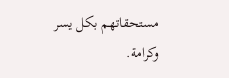مستحقاتهم بكل يسر وكرامة.